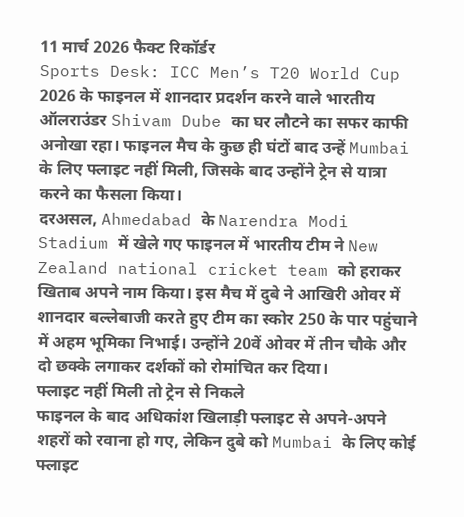11 मार्च 2026 फैक्ट रिकॉर्डर
Sports Desk: ICC Men’s T20 World Cup 2026 के फाइनल में शानदार प्रदर्शन करने वाले भारतीय ऑलराउंडर Shivam Dube का घर लौटने का सफर काफी अनोखा रहा। फाइनल मैच के कुछ ही घंटों बाद उन्हें Mumbai के लिए फ्लाइट नहीं मिली, जिसके बाद उन्होंने ट्रेन से यात्रा करने का फैसला किया।
दरअसल, Ahmedabad के Narendra Modi Stadium में खेले गए फाइनल में भारतीय टीम ने New Zealand national cricket team को हराकर खिताब अपने नाम किया। इस मैच में दुबे ने आखिरी ओवर में शानदार बल्लेबाजी करते हुए टीम का स्कोर 250 के पार पहुंचाने में अहम भूमिका निभाई। उन्होंने 20वें ओवर में तीन चौके और दो छक्के लगाकर दर्शकों को रोमांचित कर दिया।
फ्लाइट नहीं मिली तो ट्रेन से निकले
फाइनल के बाद अधिकांश खिलाड़ी फ्लाइट से अपने-अपने शहरों को रवाना हो गए, लेकिन दुबे को Mumbai के लिए कोई फ्लाइट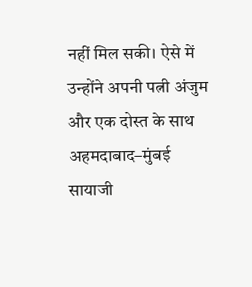नहीं मिल सकी। ऐसे में उन्होंने अपनी पत्नी अंजुम और एक दोस्त के साथ अहमदाबाद–मुंबई सायाजी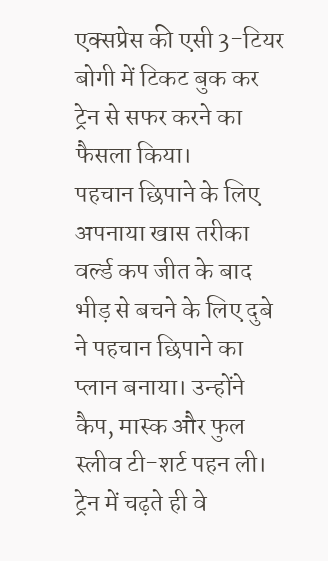एक्सप्रेस की एसी 3-टियर बोगी में टिकट बुक कर ट्रेन से सफर करने का फैसला किया।
पहचान छिपाने के लिए अपनाया खास तरीका
वर्ल्ड कप जीत के बाद भीड़ से बचने के लिए दुबे ने पहचान छिपाने का प्लान बनाया। उन्होंने कैप, मास्क और फुल स्लीव टी-शर्ट पहन ली। ट्रेन में चढ़ते ही वे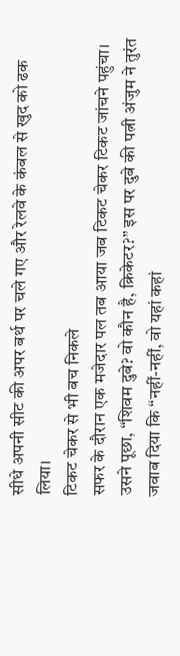सीधे अपनी सीट की अपर बर्थ पर चले गए और रेलवे के कंबल से खुद को ढक लिया।
टिकट चेकर से भी बच निकले
सफर के दौरान एक मजेदार पल तब आया जब टिकट चेकर टिकट जांचने पहुंचा। उसने पूछा, “शिवम दुबे? वो कौन है, क्रिकेटर?” इस पर दुबे की पत्नी अंजुम ने तुरंत जवाब दिया कि “नहीं-नहीं, वो यहां कहां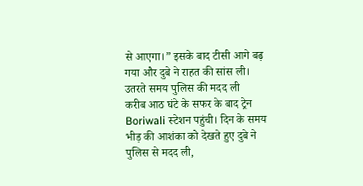से आएगा।” इसके बाद टीसी आगे बढ़ गया और दुबे ने राहत की सांस ली।
उतरते समय पुलिस की मदद ली
करीब आठ घंटे के सफर के बाद ट्रेन Boriwali स्टेशन पहुंची। दिन के समय भीड़ की आशंका को देखते हुए दुबे ने पुलिस से मदद ली,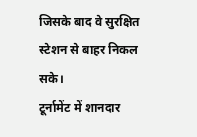जिसके बाद वे सुरक्षित स्टेशन से बाहर निकल सके।
टूर्नामेंट में शानदार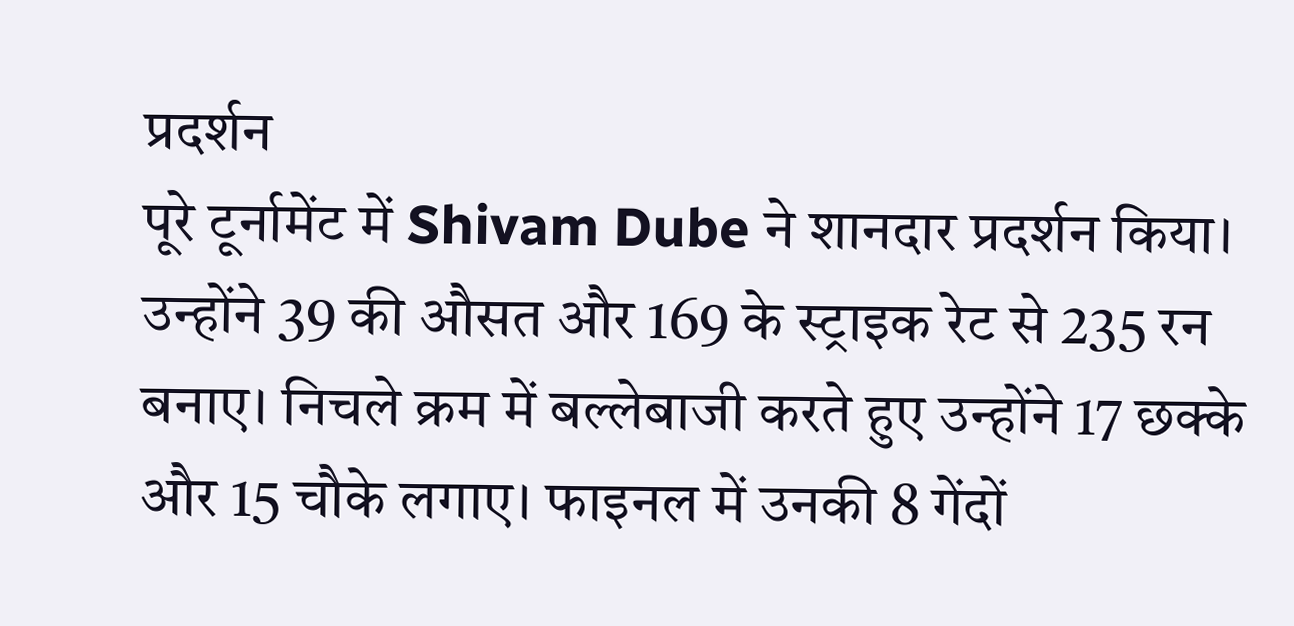प्रदर्शन
पूरे टूर्नामेंट में Shivam Dube ने शानदार प्रदर्शन किया। उन्होंने 39 की औसत और 169 के स्ट्राइक रेट से 235 रन बनाए। निचले क्रम में बल्लेबाजी करते हुए उन्होंने 17 छक्के और 15 चौके लगाए। फाइनल में उनकी 8 गेंदों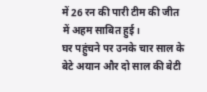में 26 रन की पारी टीम की जीत में अहम साबित हुई।
घर पहुंचने पर उनके चार साल के बेटे अयान और दो साल की बेटी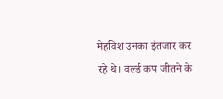मेहविश उनका इंतजार कर रहे थे। वर्ल्ड कप जीतने के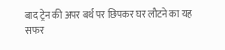बाद ट्रेन की अपर बर्थ पर छिपकर घर लौटने का यह सफर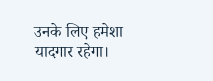उनके लिए हमेशा यादगार रहेगा।